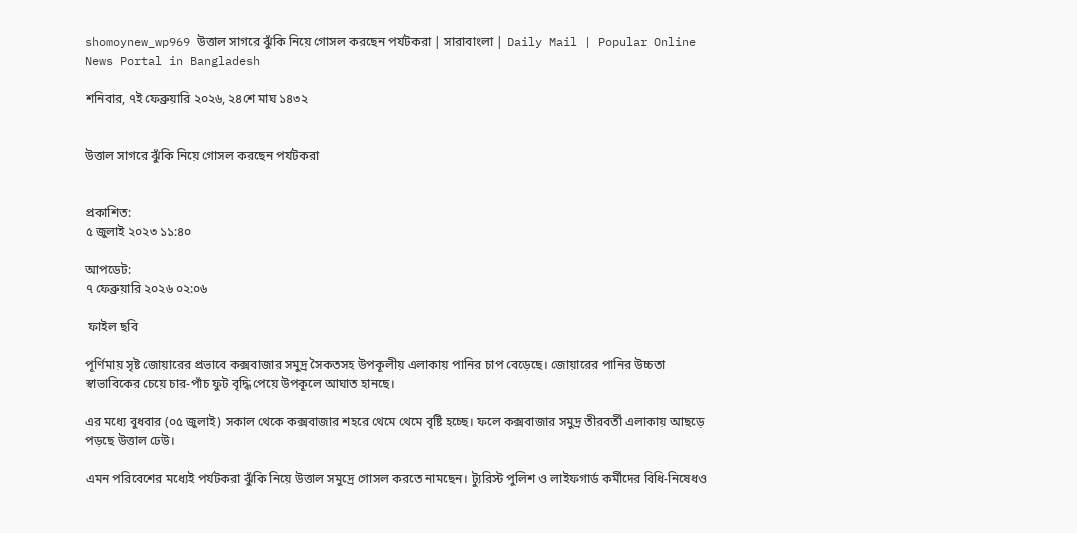shomoynew_wp969 উত্তাল সাগরে ঝুঁকি নিয়ে গোসল করছেন পর্যটকরা | সারাবাংলা | Daily Mail | Popular Online News Portal in Bangladesh

শনিবার, ৭ই ফেব্রুয়ারি ২০২৬, ২৪শে মাঘ ১৪৩২


উত্তাল সাগরে ঝুঁকি নিয়ে গোসল করছেন পর্যটকরা


প্রকাশিত:
৫ জুলাই ২০২৩ ১১:৪০

আপডেট:
৭ ফেব্রুয়ারি ২০২৬ ০২:০৬

 ফাইল ছবি

পূর্ণিমায় সৃষ্ট জোয়ারের প্রভাবে কক্সবাজার সমুদ্র সৈকতসহ উপকূলীয় এলাকায় পানির চাপ বেড়েছে। জোয়ারের পানির উচ্চতা স্বাভাবিকের চেয়ে চার-পাঁচ ফুট বৃদ্ধি পেয়ে উপকূলে আঘাত হানছে।

এর মধ্যে বুধবার (০৫ জুলাই) সকাল থেকে কক্সবাজার শহরে থেমে থেমে বৃষ্টি হচ্ছে। ফলে কক্সবাজার সমুদ্র তীরবর্তী এলাকায় আছড়ে পড়ছে উত্তাল ঢেউ।

এমন পরিবেশের মধ্যেই পর্যটকরা ঝুঁকি নিয়ে উত্তাল সমুদ্রে গোসল করতে নামছেন। ট্যুরিস্ট পুলিশ ও লাইফগার্ড কর্মীদের বিধি-নিষেধও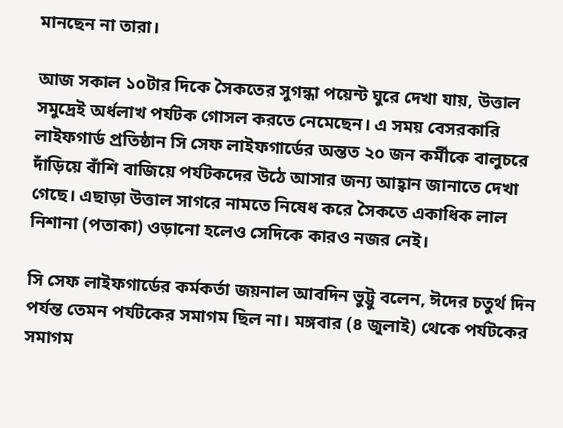মানছেন না তারা।

আজ সকাল ১০টার দিকে সৈকতের সুগন্ধা পয়েন্ট ঘুরে দেখা যায়, উত্তাল সমুদ্রেই অর্ধলাখ পর্যটক গোসল করতে নেমেছেন। এ সময় বেসরকারি লাইফগার্ড প্রতিষ্ঠান সি সেফ লাইফগার্ডের অন্তত ২০ জন কর্মীকে বালুচরে দাঁড়িয়ে বাঁশি বাজিয়ে পর্যটকদের উঠে আসার জন্য আহ্বান জানাতে দেখা গেছে। এছাড়া উত্তাল সাগরে নামতে নিষেধ করে সৈকতে একাধিক লাল নিশানা (পতাকা) ওড়ানো হলেও সেদিকে কারও নজর নেই।

সি সেফ লাইফগার্ডের কর্মকর্তা জয়নাল আবদিন ভুট্টু বলেন, ঈদের চতুর্থ দিন পর্যন্ত তেমন পর্যটকের সমাগম ছিল না। মঙ্গবার (৪ জুলাই) থেকে পর্যটকের সমাগম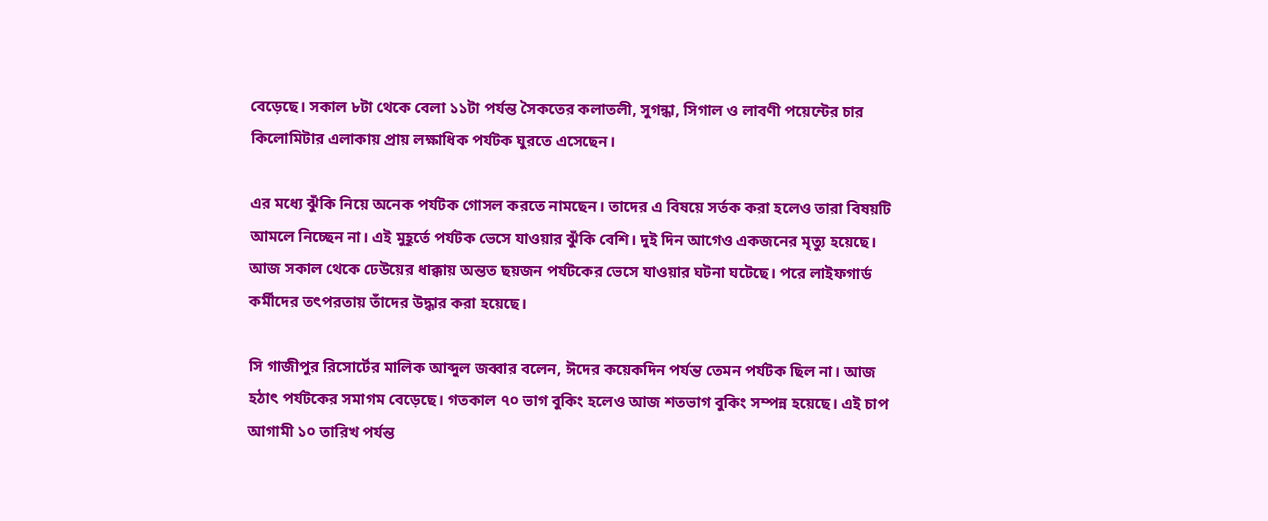বেড়েছে। সকাল ৮টা থেকে বেলা ১১টা পর্যন্ত সৈকতের কলাতলী, সুগন্ধা, সিগাল ও লাবণী পয়েন্টের চার কিলোমিটার এলাকায় প্রায় লক্ষাধিক পর্যটক ঘুরতে এসেছেন।

এর মধ্যে ঝুঁকি নিয়ে অনেক পর্যটক গোসল করতে নামছেন। তাদের এ বিষয়ে সর্তক করা হলেও তারা বিষয়টি আমলে নিচ্ছেন না। এই মুহূর্তে পর্যটক ভেসে যাওয়ার ঝুঁকি বেশি। দুই দিন আগেও একজনের মৃত্যু হয়েছে। আজ সকাল থেকে ঢেউয়ের ধাক্কায় অন্তত ছয়জন পর্যটকের ভেসে যাওয়ার ঘটনা ঘটেছে। পরে লাইফগার্ড কর্মীদের তৎপরতায় তাঁদের উদ্ধার করা হয়েছে।

সি গাজীপুর রিসোর্টের মালিক আব্দুল জব্বার বলেন, ঈদের কয়েকদিন পর্যন্ত তেমন পর্যটক ছিল না। আজ হঠাৎ পর্যটকের সমাগম বেড়েছে। গতকাল ৭০ ভাগ বুকিং হলেও আজ শতভাগ বুকিং সম্পন্ন হয়েছে। এই চাপ আগামী ১০ তারিখ পর্যন্ত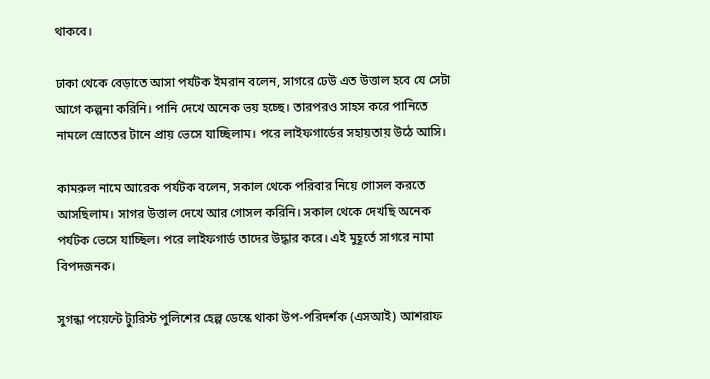থাকবে।

ঢাকা থেকে বেড়াতে আসা পর্যটক ইমরান বলেন, সাগরে ঢেউ এত উত্তাল হবে যে সেটা আগে কল্পনা করিনি। পানি দেখে অনেক ভয় হচ্ছে। তারপরও সাহস করে পানিতে নামলে স্রোতের টানে প্রায় ভেসে যাচ্ছিলাম। পরে লাইফগার্ডের সহায়তায় উঠে আসি।

কামরুল নামে আরেক পর্যটক বলেন, সকাল থেকে পরিবার নিয়ে গোসল করতে আসছিলাম। সাগর উত্তাল দেখে আর গোসল করিনি। সকাল থেকে দেখছি অনেক পর্যটক ভেসে যাচ্ছিল। পরে লাইফগার্ড তাদের উদ্ধার করে। এই মুহূর্তে সাগরে নামা বিপদজনক।

সুগন্ধা পয়েন্টে ট্যুরিস্ট পুলিশের হেল্প ডেস্কে থাকা উপ-পরিদর্শক (এসআই) আশরাফ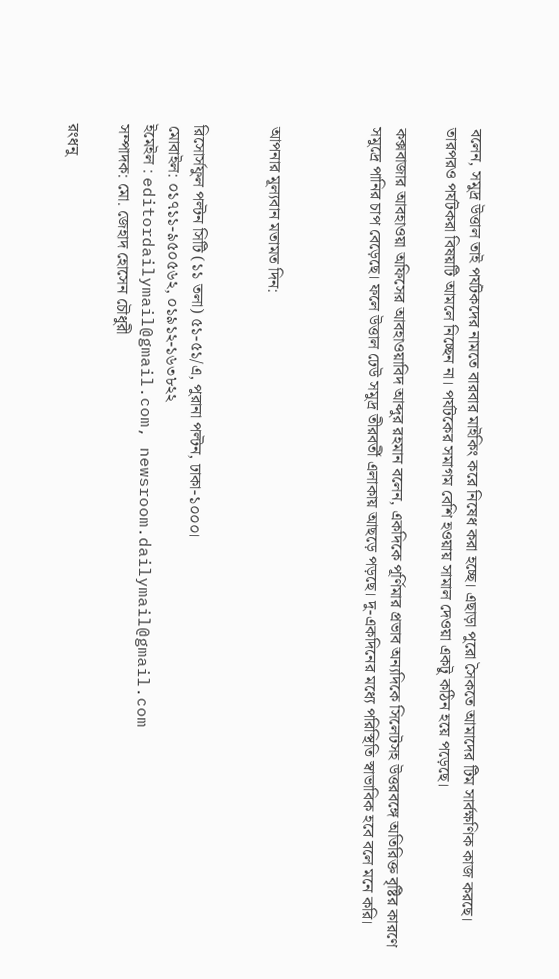বলেন, সমুদ্র উত্তাল তাই পর্যটকদের নামতে বারবার মাইকিং করে নিষেধ করা হচ্ছে। এছাড়া পুরো সৈকতে আমাদের টিম সার্বক্ষণিক কাজ করছে। তারপরও পর্যটকরা বিষয়টি আমলে নিচ্ছেন না। পর্যটকের সমাগম বেশি হওয়ায় সামাল দেওয়া একটু কঠিন হয়ে পড়েছে।

কক্সবাজার আবহাওয়া অফিসের আবহাওয়াবিদ আব্দুর রহমান বলেন, একদিকে পূর্ণিমার প্রভাব অন্যদিকে সিলেটসহ উত্তরবঙ্গে অতিরিক্ত বৃষ্টির কারণে সমুদ্রে পানির চাপ বেড়েছে। ফলে উত্তাল ঢেউ সমুদ্র তীরবর্তী এলাকায় আছড়ে পড়ছে। দু-একদিনের মধ্যে পরিস্থিতি স্বাভাবিক হবে বলে মনে করি।



আপনার মূল্যবান মতামত দিন:


রিসোর্সফুল পল্টন সিটি (১১ তলা) ৫১-৫১/এ, পুরানা পল্টন, ঢাকা-১০০০।
মোবাইল: ০১৭১১-৯৫০৫৬২, ০১৯১২-১৬৩৮২২
ইমেইল : editordailymail@gmail.com, newsroom.dailymail@gmail.com
সম্পাদক: মো. জেহাদ হোসেন চৌধুরী

রংধনু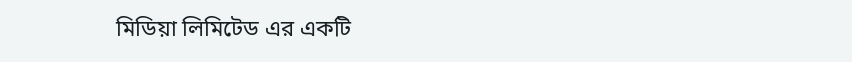মিডিয়া লিমিটেড এর একটি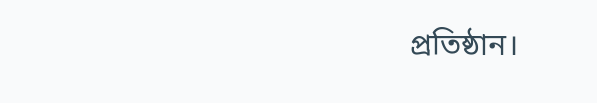প্রতিষ্ঠান।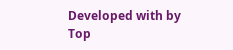Developed with by
Top